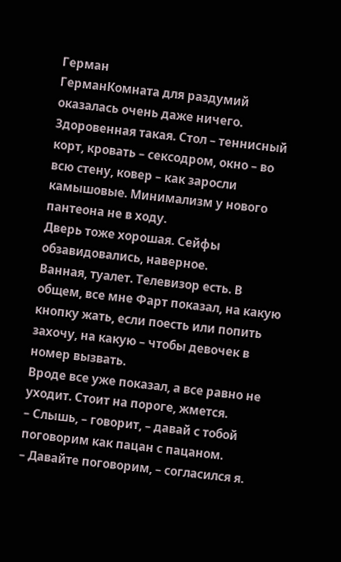Герман
ГерманКомната для раздумий оказалась очень даже ничего. Здоровенная такая. Стол – теннисный корт, кровать – сексодром, окно – во всю стену, ковер – как заросли камышовые. Минимализм у нового пантеона не в ходу.
Дверь тоже хорошая. Сейфы обзавидовались, наверное.
Ванная, туалет. Телевизор есть. В общем, все мне Фарт показал, на какую кнопку жать, если поесть или попить захочу, на какую – чтобы девочек в номер вызвать.
Вроде все уже показал, а все равно не уходит. Стоит на пороге, жмется.
– Слышь, – говорит, – давай с тобой поговорим как пацан с пацаном.
– Давайте поговорим, – согласился я.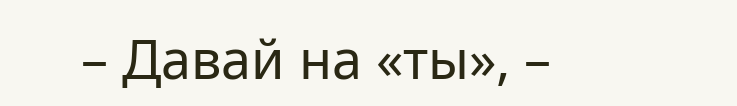– Давай на «ты», –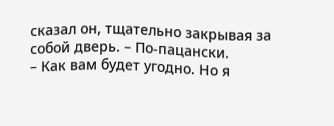сказал он, тщательно закрывая за собой дверь. – По-пацански.
– Как вам будет угодно. Но я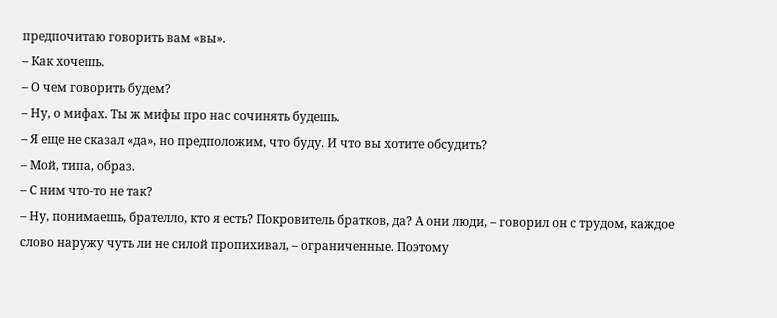предпочитаю говорить вам «вы».
– Как хочешь.
– О чем говорить будем?
– Ну, о мифах. Ты ж мифы про нас сочинять будешь.
– Я еще не сказал «да», но предположим, что буду. И что вы хотите обсудить?
– Мой, типа, образ.
– С ним что-то не так?
– Ну, понимаешь, брателло, кто я есть? Покровитель братков, да? А они люди, – говорил он с трудом, каждое слово наружу чуть ли не силой пропихивал, – ограниченные. Поэтому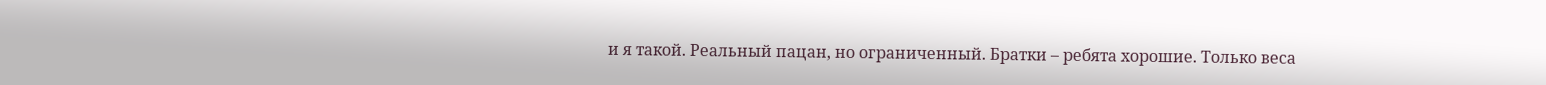и я такой. Реальный пацан, но ограниченный. Братки – ребята хорошие. Только веса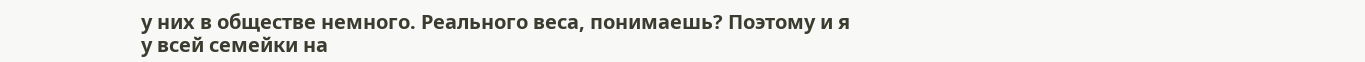у них в обществе немного. Реального веса, понимаешь? Поэтому и я у всей семейки на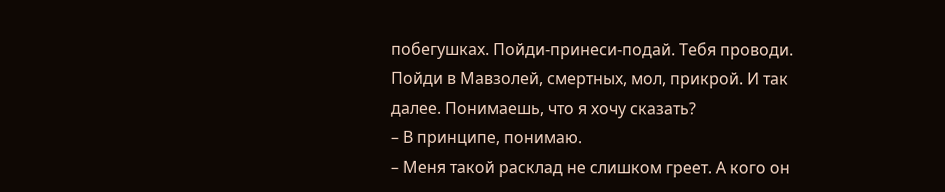побегушках. Пойди-принеси-подай. Тебя проводи. Пойди в Мавзолей, смертных, мол, прикрой. И так далее. Понимаешь, что я хочу сказать?
– В принципе, понимаю.
– Меня такой расклад не слишком греет. А кого он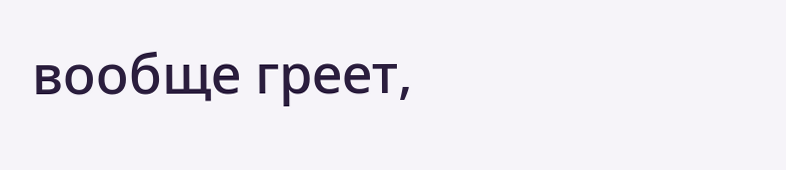вообще греет,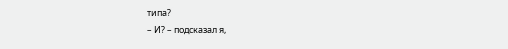типа?
– И? – подсказал я,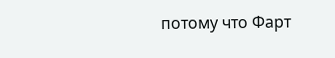потому что Фарт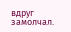вдруг замолчал.